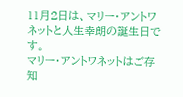11月2日は、マリー・アントワネットと人生幸朗の誕生日です。
マリー・アントワネットはご存知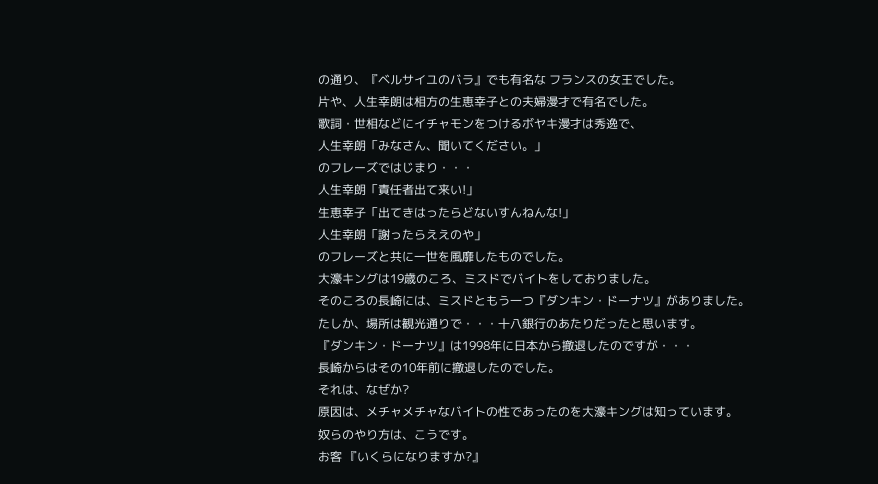の通り、『ベルサイユのバラ』でも有名な フランスの女王でした。
片や、人生幸朗は相方の生恵幸子との夫婦漫才で有名でした。
歌詞・世相などにイチャモンをつけるボヤキ漫才は秀逸で、
人生幸朗「みなさん、聞いてください。」
のフレーズではじまり・・・
人生幸朗「責任者出て来い!」
生恵幸子「出てきはったらどないすんねんな!」
人生幸朗「謝ったらええのや」
のフレーズと共に一世を風靡したものでした。
大濠キングは19歳のころ、ミスドでバイトをしておりました。
そのころの長崎には、ミスドともう一つ『ダンキン・ドーナツ』がありました。
たしか、場所は観光通りで・・・十八銀行のあたりだったと思います。
『ダンキン・ドーナツ』は1998年に日本から撤退したのですが・・・
長崎からはその10年前に撤退したのでした。
それは、なぜか?
原因は、メチャメチャなバイトの性であったのを大濠キングは知っています。
奴らのやり方は、こうです。
お客 『いくらになりますか?』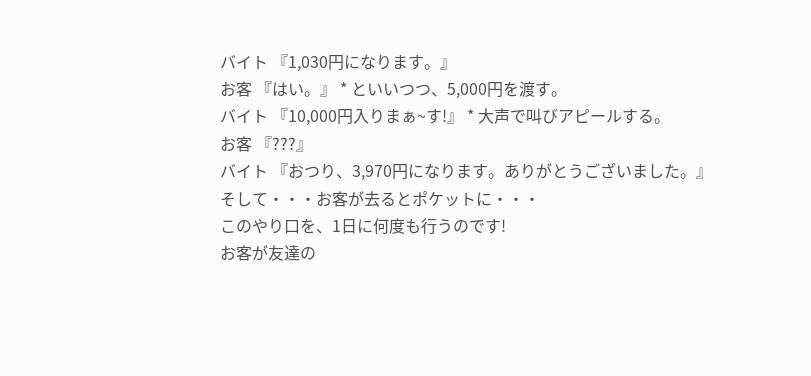バイト 『1,030円になります。』
お客 『はい。』 * といいつつ、5,000円を渡す。
バイト 『10,000円入りまぁ~す!』 * 大声で叫びアピールする。
お客 『???』
バイト 『おつり、3,970円になります。ありがとうございました。』
そして・・・お客が去るとポケットに・・・
このやり口を、1日に何度も行うのです!
お客が友達の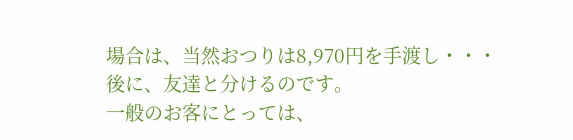場合は、当然おつりは8,970円を手渡し・・・
後に、友達と分けるのです。
一般のお客にとっては、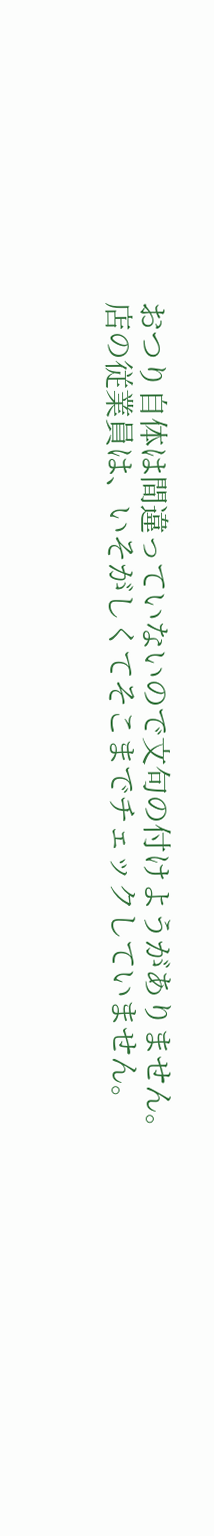おつり自体は間違っていないので文句の付けようがありません。
店の従業員は、いそがしくてそこまでチェックしていません。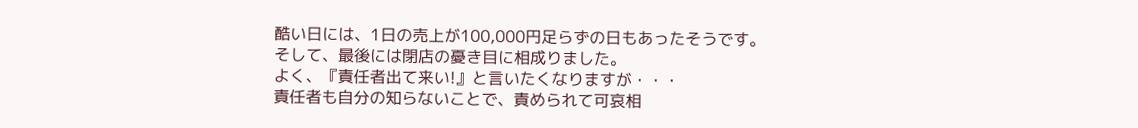酷い日には、1日の売上が100,000円足らずの日もあったそうです。
そして、最後には閉店の憂き目に相成りました。
よく、『責任者出て来い!』と言いたくなりますが・・・
責任者も自分の知らないことで、責められて可哀相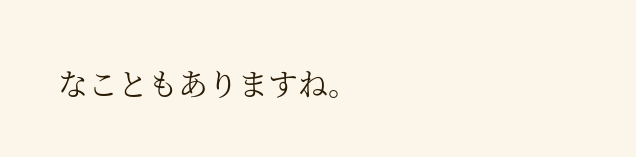なこともありますね。